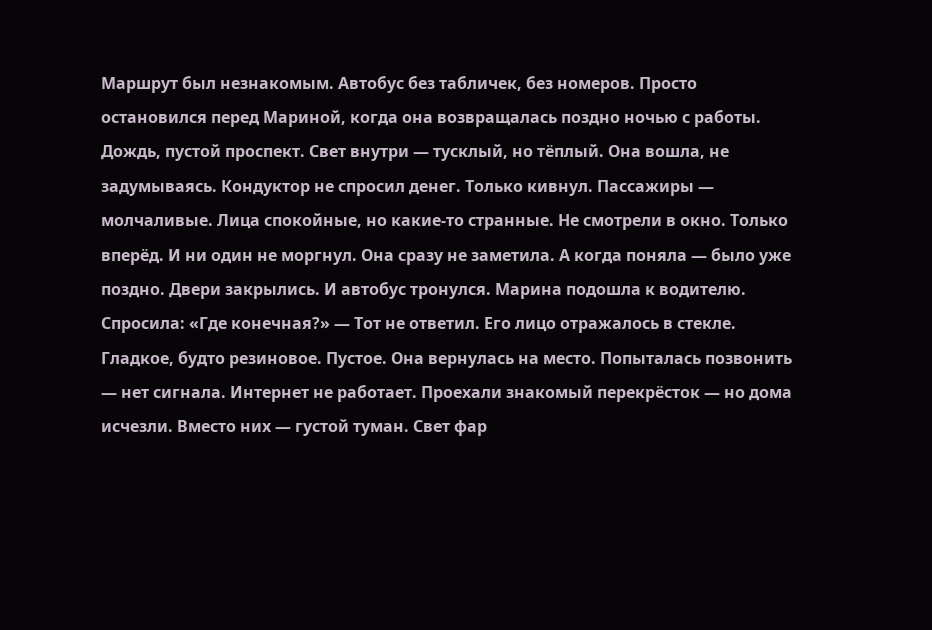Маршрут был незнакомым. Автобус без табличек, без номеров. Просто остановился перед Мариной, когда она возвращалась поздно ночью с работы. Дождь, пустой проспект. Свет внутри — тусклый, но тёплый. Она вошла, не задумываясь. Кондуктор не спросил денег. Только кивнул. Пассажиры — молчаливые. Лица спокойные, но какие-то странные. Не смотрели в окно. Только вперёд. И ни один не моргнул. Она сразу не заметила. А когда поняла — было уже поздно. Двери закрылись. И автобус тронулся. Марина подошла к водителю. Спросила: «Где конечная?» — Тот не ответил. Его лицо отражалось в стекле. Гладкое, будто резиновое. Пустое. Она вернулась на место. Попыталась позвонить — нет сигнала. Интернет не работает. Проехали знакомый перекрёсток — но дома исчезли. Вместо них — густой туман. Свет фар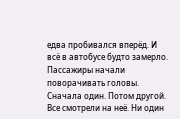едва пробивался вперёд. И всё в автобусе будто замерло. Пассажиры начали поворачивать головы. Сначала один. Потом другой. Все смотрели на неё. Ни один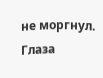не моргнул. Глаза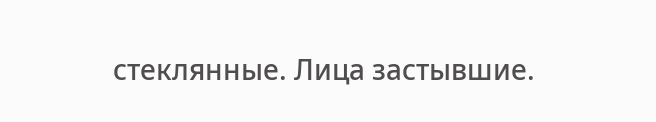стеклянные. Лица застывшие.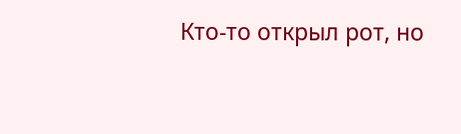Кто-то открыл рот, но